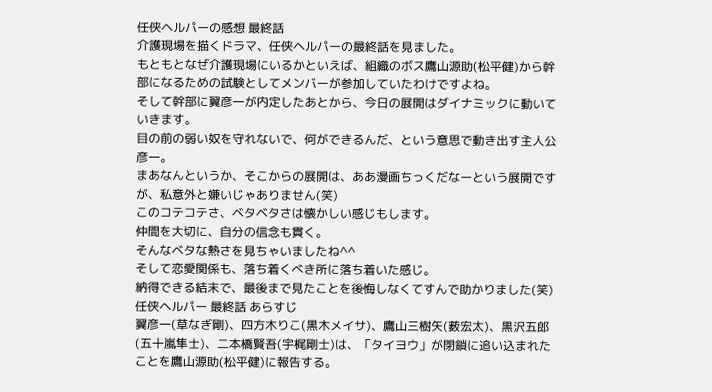任侠ヘルパーの感想 最終話
介護現場を描くドラマ、任侠ヘルパーの最終話を見ました。
もともとなぜ介護現場にいるかといえば、組織のボス鷹山源助(松平健)から幹部になるための試験としてメンバーが参加していたわけですよね。
そして幹部に翼彦一が内定したあとから、今日の展開はダイナミックに動いていきます。
目の前の弱い奴を守れないで、何ができるんだ、という意思で動き出す主人公彦一。
まあなんというか、そこからの展開は、ああ漫画ちっくだなーという展開ですが、私意外と嫌いじゃありません(笑)
このコテコテさ、ベタベタさは懐かしい感じもします。
仲間を大切に、自分の信念も貫く。
そんなベタな熱さを見ちゃいましたね^^
そして恋愛関係も、落ち着くべき所に落ち着いた感じ。
納得できる結末で、最後まで見たことを後悔しなくてすんで助かりました(笑)
任侠ヘルパー 最終話 あらすじ
翼彦一(草なぎ剛)、四方木りこ(黒木メイサ)、鷹山三樹矢(薮宏太)、黒沢五郎(五十嵐隼士)、二本橋賢吾(宇梶剛士)は、「タイヨウ」が閉鎖に追い込まれたことを鷹山源助(松平健)に報告する。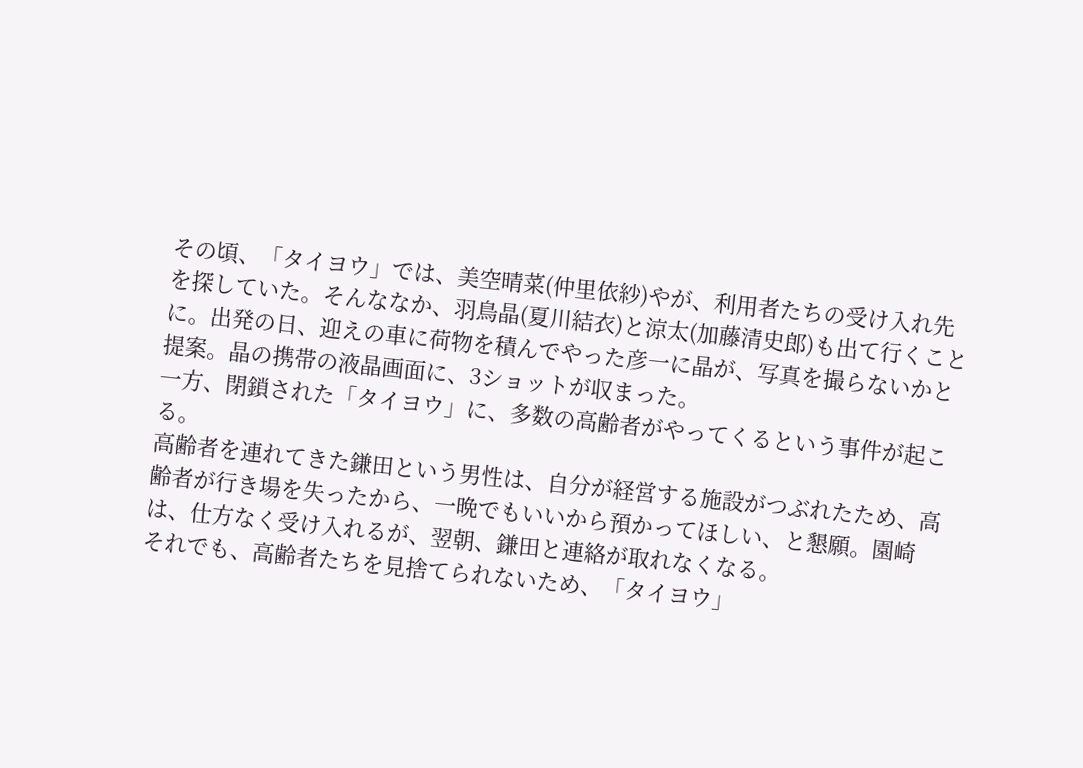その頃、「タイヨウ」では、美空晴菜(仲里依紗)やが、利用者たちの受け入れ先を探していた。そんななか、羽鳥晶(夏川結衣)と涼太(加藤清史郎)も出て行くことに。出発の日、迎えの車に荷物を積んでやった彦一に晶が、写真を撮らないかと提案。晶の携帯の液晶画面に、3ショットが収まった。
一方、閉鎖された「タイヨウ」に、多数の高齢者がやってくるという事件が起こる。
高齢者を連れてきた鎌田という男性は、自分が経営する施設がつぶれたため、高齢者が行き場を失ったから、一晩でもいいから預かってほしい、と懇願。園崎は、仕方なく受け入れるが、翌朝、鎌田と連絡が取れなくなる。
それでも、高齢者たちを見捨てられないため、「タイヨウ」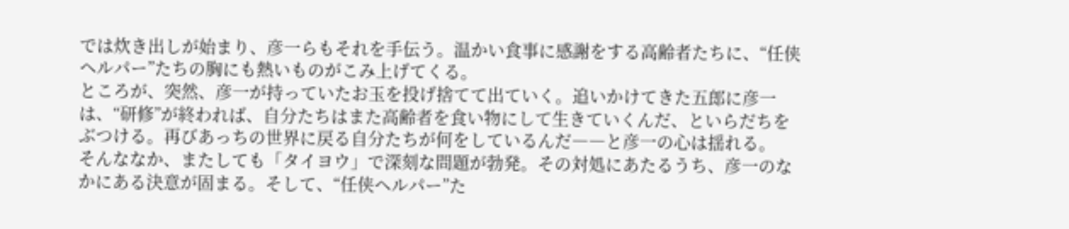では炊き出しが始まり、彦一らもそれを手伝う。温かい食事に感謝をする高齢者たちに、“任侠ヘルパー”たちの胸にも熱いものがこみ上げてくる。
ところが、突然、彦一が持っていたお玉を投げ捨てて出ていく。追いかけてきた五郎に彦一は、“研修”が終われば、自分たちはまた高齢者を食い物にして生きていくんだ、といらだちをぶつける。再びあっちの世界に戻る自分たちが何をしているんだ――と彦一の心は揺れる。
そんななか、またしても「タイヨウ」で深刻な問題が勃発。その対処にあたるうち、彦一のなかにある決意が固まる。そして、“任侠ヘルパー”た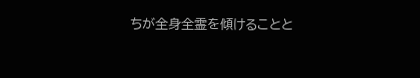ちが全身全霊を傾けることと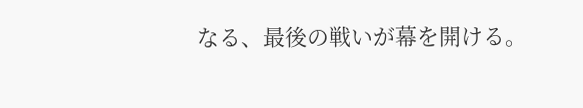なる、最後の戦いが幕を開ける。